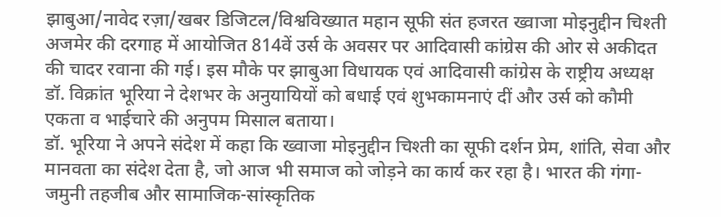झाबुआ/नावेद रज़ा/खबर डिजिटल/विश्वविख्यात महान सूफी संत हजरत ख्वाजा मोइनुद्दीन चिश्ती अजमेर की दरगाह में आयोजित 814वें उर्स के अवसर पर आदिवासी कांग्रेस की ओर से अकीदत की चादर रवाना की गई। इस मौके पर झाबुआ विधायक एवं आदिवासी कांग्रेस के राष्ट्रीय अध्यक्ष डॉ. विक्रांत भूरिया ने देशभर के अनुयायियों को बधाई एवं शुभकामनाएं दीं और उर्स को कौमी एकता व भाईचारे की अनुपम मिसाल बताया।
डॉ. भूरिया ने अपने संदेश में कहा कि ख्वाजा मोइनुद्दीन चिश्ती का सूफी दर्शन प्रेम, शांति, सेवा और मानवता का संदेश देता है, जो आज भी समाज को जोड़ने का कार्य कर रहा है। भारत की गंगा-जमुनी तहजीब और सामाजिक-सांस्कृतिक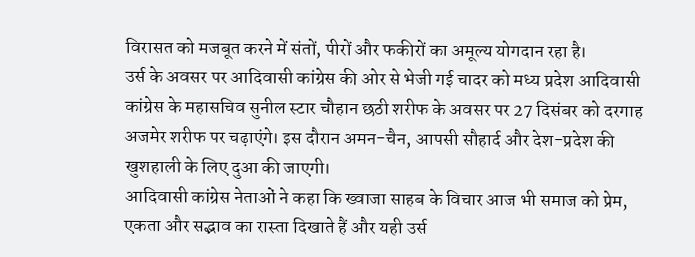विरासत को मजबूत करने में संतों, पीरों और फकीरों का अमूल्य योगदान रहा है।
उर्स के अवसर पर आदिवासी कांग्रेस की ओर से भेजी गई चादर को मध्य प्रदेश आदिवासी कांग्रेस के महासचिव सुनील स्टार चौहान छठी शरीफ के अवसर पर 27 दिसंबर को दरगाह अजमेर शरीफ पर चढ़ाएंगे। इस दौरान अमन-चैन, आपसी सौहार्द और देश-प्रदेश की खुशहाली के लिए दुआ की जाएगी।
आदिवासी कांग्रेस नेताओं ने कहा कि ख्वाजा साहब के विचार आज भी समाज को प्रेम, एकता और सद्भाव का रास्ता दिखाते हैं और यही उर्स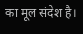का मूल संदेश है।